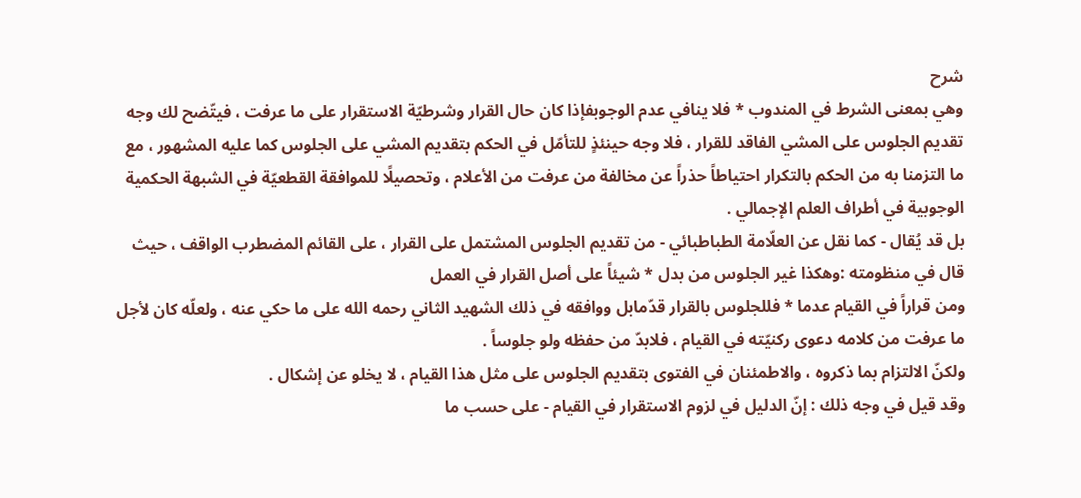شرح
وهي بمعنى الشرط في المندوب * فلا ينافي عدم الوجوبفإذا كان حال القرار وشرطيّة الاستقرار على ما عرفت ، فيتّضح لك وجه تقديم الجلوس على المشي الفاقد للقرار ، فلا وجه حينئذٍ للتأمّل في الحكم بتقديم المشي على الجلوس كما عليه المشهور ، مع ما التزمنا به من الحكم بالتكرار احتياطاً حذراً عن مخالفة من عرفت من الأعلام ، وتحصيلًا للموافقة القطعيّة في الشبهة الحكمية الوجوبية في أطراف العلم الإجمالي .
بل قد يُقال - كما نقل عن العلّامة الطباطبائي - من تقديم الجلوس المشتمل على القرار ، على القائم المضطرب الواقف ، حيث قال في منظومته :وهكذا غير الجلوس من بدل * شيئاً على أصل القرار في العمل
ومن قراراً في القيام عدما * فللجلوس بالقرار قدّمابل ووافقه في ذلك الشهيد الثاني رحمه الله على ما حكي عنه ، ولعلّه كان لأجل ما عرفت من كلامه دعوى ركنيّته في القيام ، فلابدّ من حفظه ولو جلوساً .
ولكنّ الالتزام بما ذكروه ، والاطمئنان في الفتوى بتقديم الجلوس على مثل هذا القيام ، لا يخلو عن إشكال .
وقد قيل في وجه ذلك : إنّ الدليل في لزوم الاستقرار في القيام - على حسب ما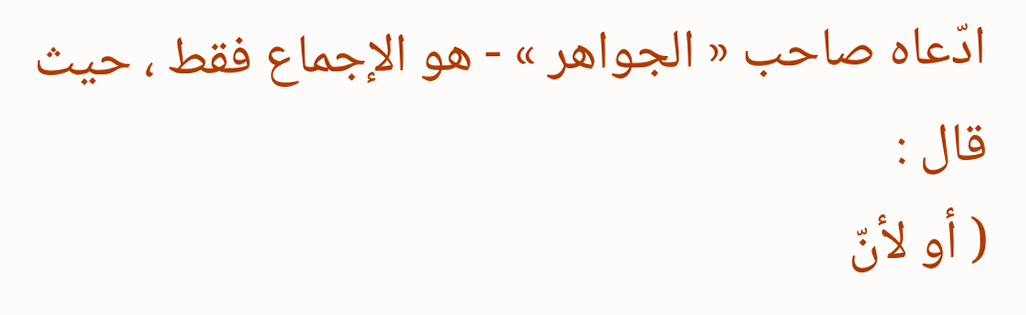ادّعاه صاحب « الجواهر » - هو الإجماع فقط ، حيث قال :
( أو لأنّ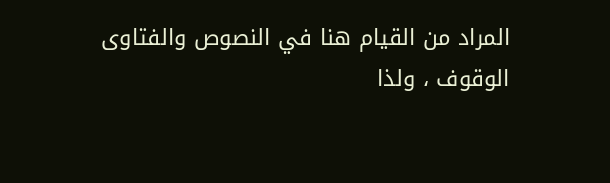المراد من القيام هنا في النصوص والفتاوى الوقوف ، ولذا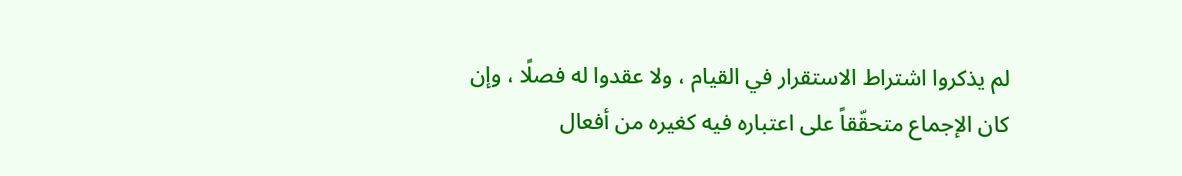لم يذكروا اشتراط الاستقرار في القيام ، ولا عقدوا له فصلًا ، وإن كان الإجماع متحقّقاً على اعتباره فيه كغيره من أفعال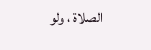الصلاة ، ولو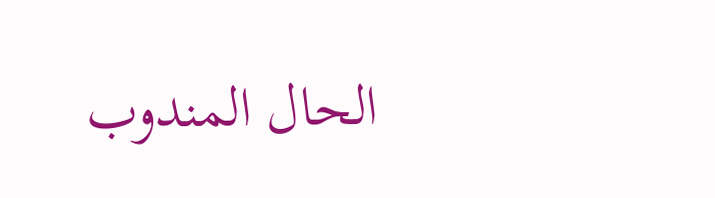الحال المندوب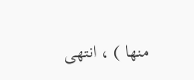منها ) ، انتهى